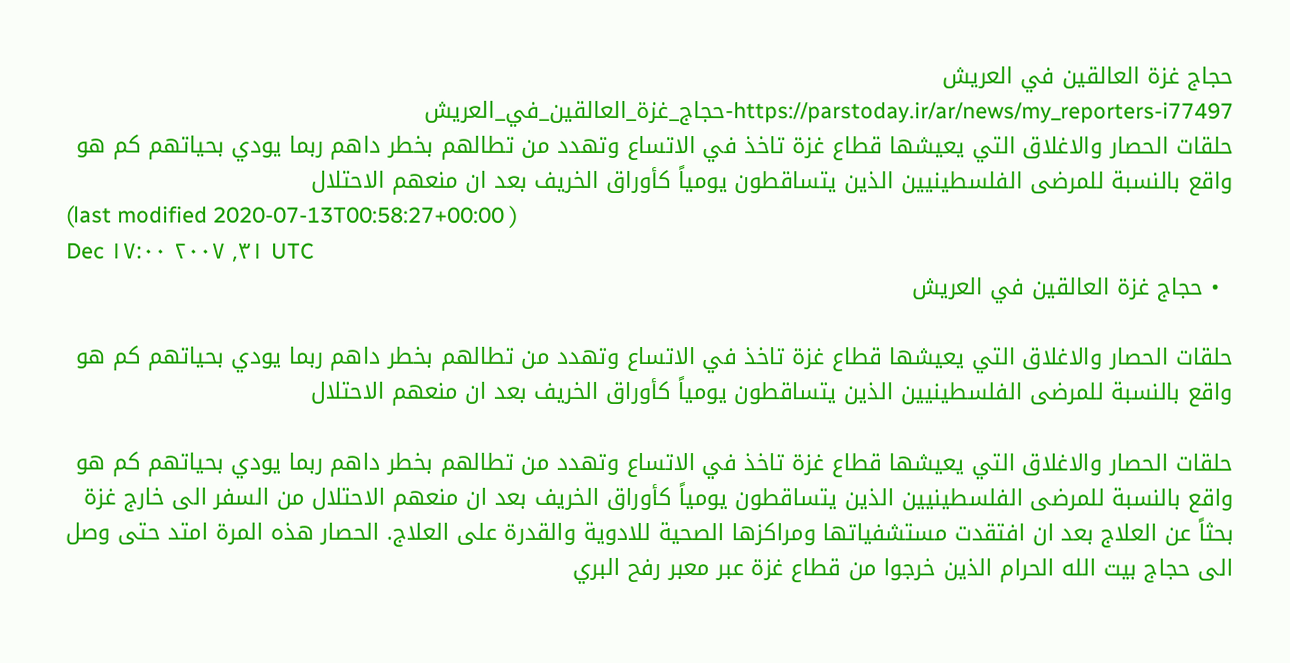حجاج غزة العالقين في العريش
https://parstoday.ir/ar/news/my_reporters-i77497-حجاج_غزة_العالقين_في_العريش
حلقات الحصار والاغلاق التي يعيشها قطاع غزة تاخذ في الاتساع وتهدد من تطالهم بخطر داهم ربما يودي بحياتهم كم هو واقع بالنسبة للمرضى الفلسطينيين الذين يتساقطون يومياً كأوراق الخريف بعد ان منعهم الاحتلال
(last modified 2020-07-13T00:58:27+00:00 )
Dec ٣١, ٢٠٠٧ ١٧:٠٠ UTC
  • حجاج غزة العالقين في العريش

حلقات الحصار والاغلاق التي يعيشها قطاع غزة تاخذ في الاتساع وتهدد من تطالهم بخطر داهم ربما يودي بحياتهم كم هو واقع بالنسبة للمرضى الفلسطينيين الذين يتساقطون يومياً كأوراق الخريف بعد ان منعهم الاحتلال

حلقات الحصار والاغلاق التي يعيشها قطاع غزة تاخذ في الاتساع وتهدد من تطالهم بخطر داهم ربما يودي بحياتهم كم هو واقع بالنسبة للمرضى الفلسطينيين الذين يتساقطون يومياً كأوراق الخريف بعد ان منعهم الاحتلال من السفر الى خارج غزة بحثاً عن العلاج بعد ان افتقدت مستشفياتها ومراكزها الصحية للادوية والقدرة على العلاج. الحصار هذه المرة امتد حتى وصل الى حجاج بيت الله الحرام الذين خرجوا من قطاع غزة عبر معبر رفح البري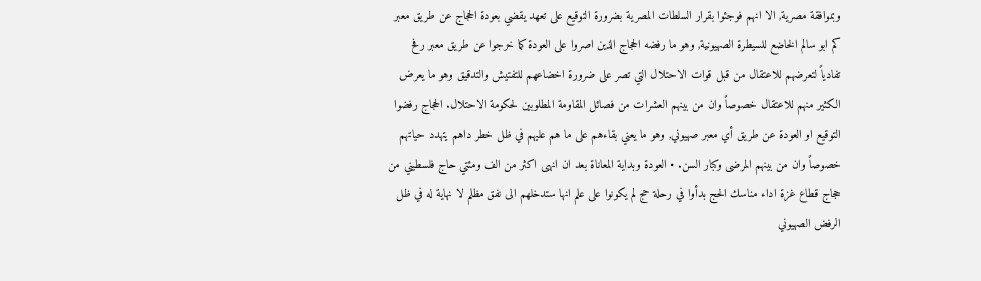وبموافقة مصرية, الا انهم فوجئوا بقرار السلطات المصرية بضرورة التوقيع على تعهد يقضي بعودة الحجاج عن طريق معبر كم ابو سالم الخاضع للسيطرة الصهيونية, وهو ما رفضه الحجاج الذين اصروا على العودة كما خرجوا عن طريق معبر رفح تفادياً لتعرضهم للاعتقال من قبل قوات الاحتلال التي تصر على ضرورة اخضاعهم للتفتيش والتدقيق وهو ما يعرض الكثير منهم للاعتقال خصوصاً وان من بينهم العشرات من فصائل المقاومة المطلوبين لحكومة الاحتلال. الحجاج رفضوا التوقيع او العودة عن طريق أي معبر صهيوني, وهو ما يعني بقاءهم على ما هم عليهم في ظل خطر داهم يتهدد حياتهم خصوصاً وان من بينهم المرضى وكبار السن. • العودة وبداية المعاناة بعد ان انهى اكثر من الف ومئتي حاج فلسطيني من حجاج قطاع غزة اداء مناسك الحج بدأوا في رحلة حج لم يكونوا على علم انها ستدخلهم الى نفق مظلم لا نهاية له في ظل الرفض الصهيوني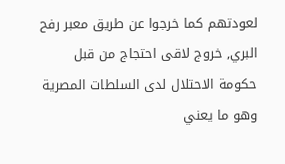لعودتهم كما خرجوا عن طريق معبر رفح البري, خروج لاقى احتجاج من قبل حكومة الاحتلال لدى السلطات المصرية وهو ما يعني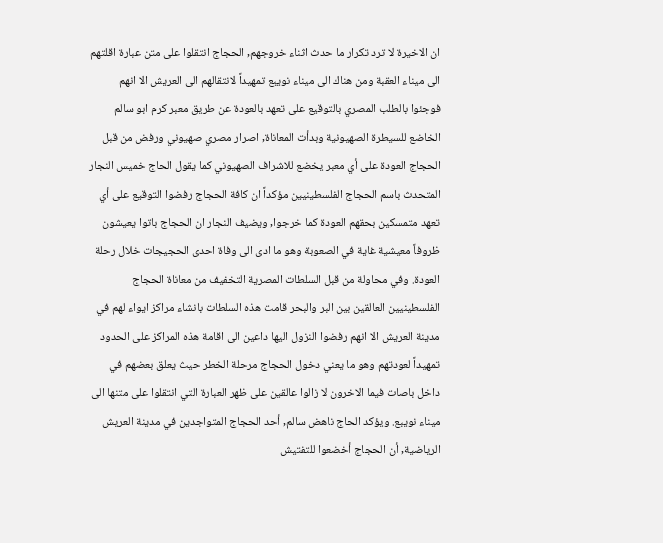ان الاخيرة لا ترد تكرار ما حدث اثناء خروجهم, الحجاج انتقلوا على متن عبارة اقلتهم الى ميناء العقبة ومن هناك الى ميناء نويبع تمهيداً لانتقالهم الى العريش الا انهم فوجئوا بالطلب المصري بالتوقيع على تعهد بالعودة عن طريق معبر كرم ابو سالم الخاضع للسيطرة الصهيونية وبدأت المعاناة, اصرار مصري صهيوني ورفض من قبل الحجاج العودة على أي معبر يخضع للاشراف الصهيوني كما يقول الحاج خميس النجار المتحدث باسم الحجاج الفلسطينيين مؤكداً ان كافة الحجاج رفضوا التوقيع على أي تعهد متمسكين بحقهم العودة كما خرجوا, ويضيف النجار ان الحجاج باتوا يعيشون ظروفاً معيشية غاية في الصعوبة وهو ما ادى الى وفاة احدى الحجيجات خلال رحلة العودة. وفي محاولة من قبل السلطات المصرية التخفيف من معاناة الحجاج الفلسطينيين العالقين بين البر والبحر قامت هذه السلطات بانشاء مراكز ايواء لهم في مدينة العريش الا انهم رفضوا النزول اليها داعين الى اقامة هذه المراكز على الحدود تمهيداً لعودتهم وهو ما يعني دخول الحجاج مرحلة الخطر حيث يعلق بعضهم في داخل باصات فيما الاخرون لا زالوا عالقين على ظهر العبارة التي انتقلوا على متنها الى ميناء نويبع. ويؤكد الحاج ناهض سالم, أحد الحجاج المتواجدين في مدينة العريش الرياضية, أن الحجاج أخضعوا للتفتيش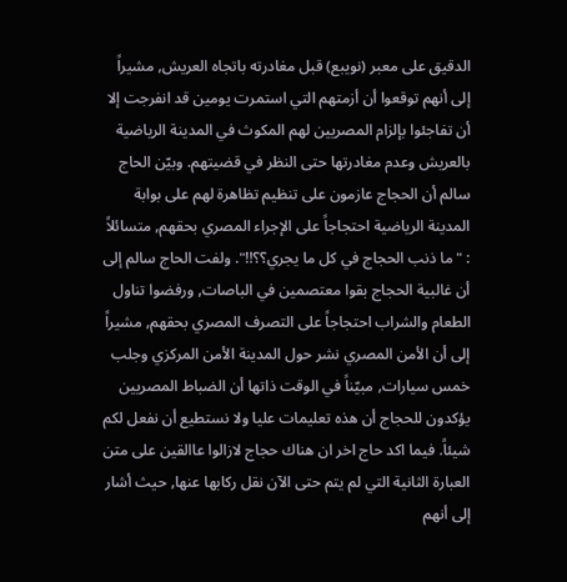الدقيق على معبر (نويبع) قبل مغادرته باتجاه العريش, مشيراً إلى أنهم توقعوا أن أزمتهم التي استمرت يومين قد انفرجت إلا أن تفاجئوا بإلزام المصريين لهم المكوث في المدينة الرياضية بالعريش وعدم مغادرتها حتى النظر في قضيتهم. وبيّن الحاج سالم أن الحجاج عازمون على تنظيم تظاهرة لهم على بوابة المدينة الرياضية احتجاجاً على الإجراء المصري بحقهم, متسائلاً : "ما ذنب الحجاج في كل ما يجري؟؟!!". ولفت الحاج سالم إلى أن غالبية الحجاج بقوا معتصمين في الباصات, ورفضوا تناول الطعام والشراب احتجاجاً على التصرف المصري بحقهم, مشيراً إلى أن الأمن المصري نشر حول المدينة الأمن المركزي وجلب خمس سيارات, مبيّناً في الوقت ذاتها أن الضباط المصريين يؤكدون للحجاج أن هذه تعليمات عليا ولا نستطيع أن نفعل لكم شيئاً. فيما اكد حاج اخر ان هناك حجاج لازالوا عاالقين على متن العبارة الثانية التي لم يتم حتى الآن نقل ركابها عنها, حيث أشار إلى أنهم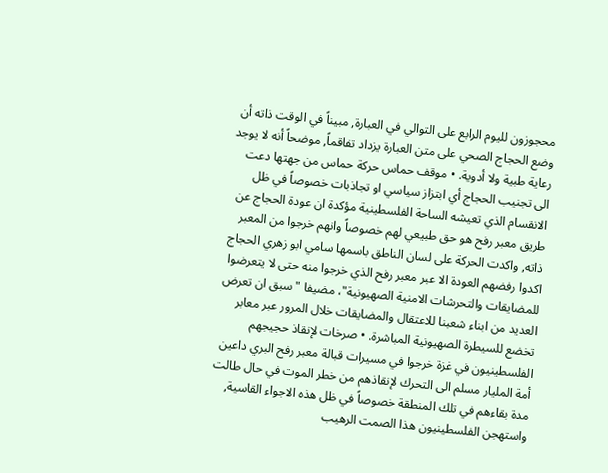محجوزون لليوم الرابع على التوالي في العبارة, مبيناً في الوقت ذاته أن وضع الحجاج الصحي على متن العبارة يزداد تفاقماً, موضحاً أنه لا يوجد رعاية طبية ولا أدوية. • موقف حماس حركة حماس من جهتها دعت الى تجنيب الحجاج أي ابتزاز سياسي او تجاذبات خصوصاً في ظل الانقسام الذي تعيشه الساحة الفلسطينية مؤكدة ان عودة الحجاج عن طريق معبر رفح هو حق طبيعي لهم خصوصاً وانهم خرجوا من المعبر ذاته, واكدت الحركة على لسان الناطق باسمها سامي ابو زهري الحجاج اكدوا رفضهم العودة الا عبر معبر رفح الذي خرجوا منه حتى لا يتعرضوا للمضايقات والتحرشات الامنية الصهيونية"، مضيفا "سبق ان تعرض العديد من ابناء شعبنا للاعتقال والمضايقات خلال المرور عبر معابر تخضع للسيطرة الصهيونية المباشرة. • صرخات لإنقاذ حجيجهم الفلسطينيون في غزة خرجوا في مسيرات قبالة معبر رفح البري داعين أمة المليار مسلم الى التحرك لإنقاذهم من خطر الموت في حال طالت مدة بقاءهم في تلك المنطقة خصوصاً في ظل هذه الاجواء القاسية, واستهجن الفلسطينيون هذا الصمت الرهيب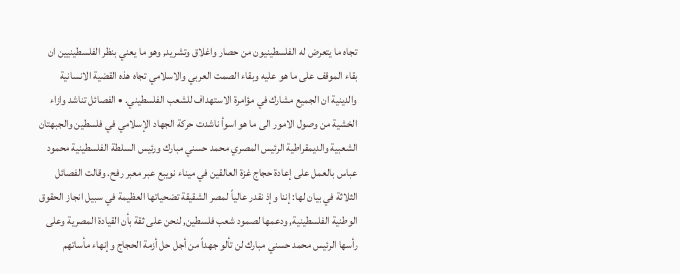تجاه ما يتعرض له الفلسطينيون من حصار واغلاق وتشريد, وهو ما يعني بنظر الفلسطينيين ان بقاء الموقف على ما هو عليه وبقاء الصمت العربي والاسلامي تجاه هذه القضية الانسانية والدينية ان الجميع مشارك في مؤامرة الاستهداف للشعب الفلسطيني. • الفصائل تناشد وازاء الخشية من وصول الامور الى ما هو اسوأ ناشدت حركة الجهاد الإسلامي في فلسطين والجبهتان الشعبية والديمقراطية الرئيس المصري محمد حسني مبارك ورئيس السلطة الفلسطينية محمود عباس بالعمل على إعادة حجاج غزة العالقين في ميناء نويبع عبر معبر رفح. وقالت الفصائل الثلاثة في بيان لها: إننا وإذ نقدر عالياً لمصر الشقيقة تضحياتها العظيمة في سبيل انجاز الحقوق الوطنية الفلسطينية, ودعمها لصمود شعب فلسطين, لنحن على ثقة بأن القيادة المصرية وعلى رأسها الرئيس محمد حسني مبارك لن تألو جهداً من أجل حل أزمة الحجاج وإنهاء مأساتهم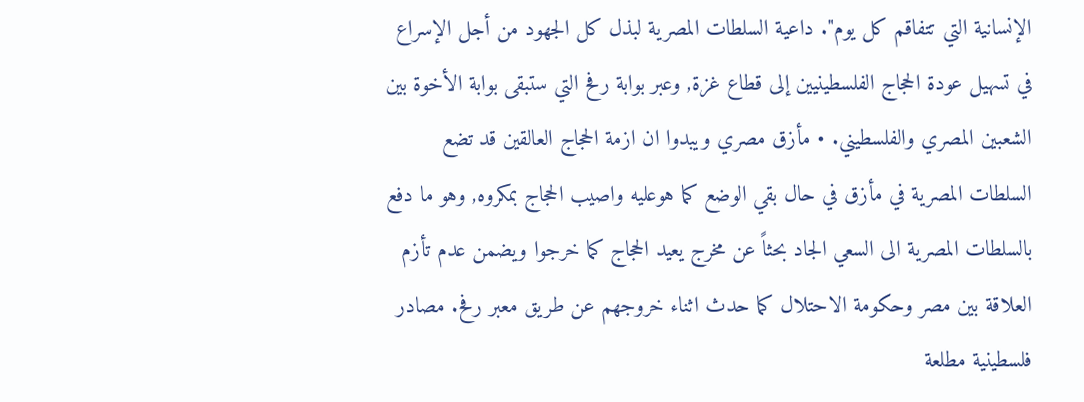الإنسانية التي تتفاقم كل يوم". داعية السلطات المصرية لبذل كل الجهود من أجل الإسراع في تسهيل عودة الحجاج الفلسطينيين إلى قطاع غزة, وعبر بوابة رفح التي ستبقى بوابة الأخوة بين الشعبين المصري والفلسطيني. • مأزق مصري ويبدوا ان ازمة الحجاج العالقين قد تضع السلطات المصرية في مأزق في حال بقي الوضع كما هوعليه واصيب الحجاج بمكروه, وهو ما دفع بالسلطات المصرية الى السعي الجاد بحثاً عن مخرج يعيد الحجاج كما خرجوا ويضمن عدم تأزم العلاقة بين مصر وحكومة الاحتلال كما حدث اثناء خروجهم عن طريق معبر رفح. مصادر فلسطينية مطلعة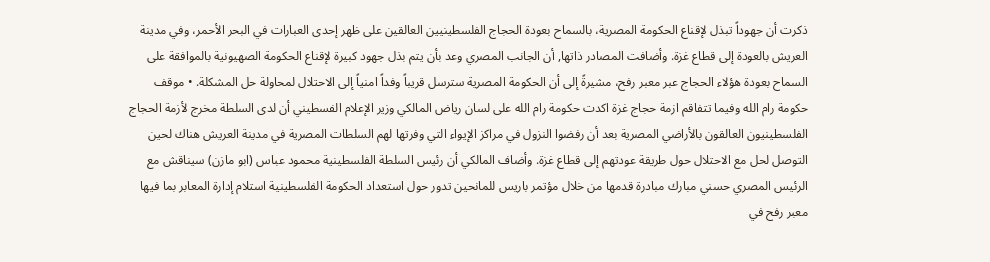ذكرت أن جهوداً تبذل لإقناع الحكومة المصرية، بالسماح بعودة الحجاج الفلسطينيين العالقين على ظهر إحدى العبارات في البحر الأحمر، وفي مدينة العريش بالعودة إلى قطاع غزة. وأضافت المصادر ذاتها, أن الجانب المصري وعد بأن يتم بذل جهود كبيرة لإقناع الحكومة الصهيونية بالموافقة على السماح بعودة هؤلاء الحجاج عبر معبر رفح، مشيرةً إلى أن الحكومة المصرية سترسل قريباً وفداً امنياً إلى الاحتلال لمحاولة حل المشكلة. • موقف حكومة رام الله وفيما تتفاقم ازمة حجاج غزة اكدت حكومة رام الله على لسان رياض المالكي وزير الإعلام الفسطيني أن لدى السلطة مخرج لأزمة الحجاج الفلسطينيون العالقون بالأراضي المصرية بعد أن رفضوا النزول في مراكز الإيواء التي وفرتها لهم السلطات المصرية في مدينة العريش هناك لحين التوصل لحل مع الاحتلال حول طريقة عودتهم إلى قطاع غزة. وأضاف المالكي أن رئيس السلطة الفلسطينية محمود عباس (ابو مازن) سيناقش مع الرئيس المصري حسني مبارك مبادرة قدمها من خلال مؤتمر باريس للمانحين تدور حول استعداد الحكومة الفلسطينية استلام إدارة المعابر بما فيها معبر رفح في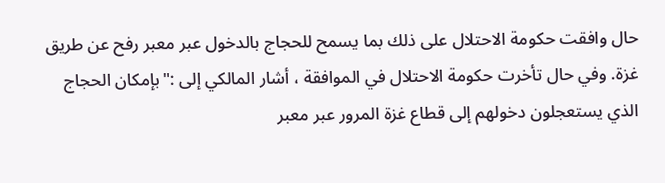حال وافقت حكومة الاحتلال على ذلك بما يسمح للحجاج بالدخول عبر معبر رفح عن طريق غزة. وفي حال تأخرت حكومة الاحتلال في الموافقة ، أشار المالكي إلى :"بإمكان الحجاج الذي يستعجلون دخولهم إلى قطاع غزة المرور عبر معبر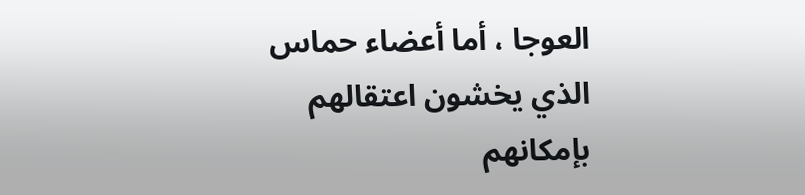العوجا ، أما أعضاء حماس الذي يخشون اعتقالهم بإمكانهم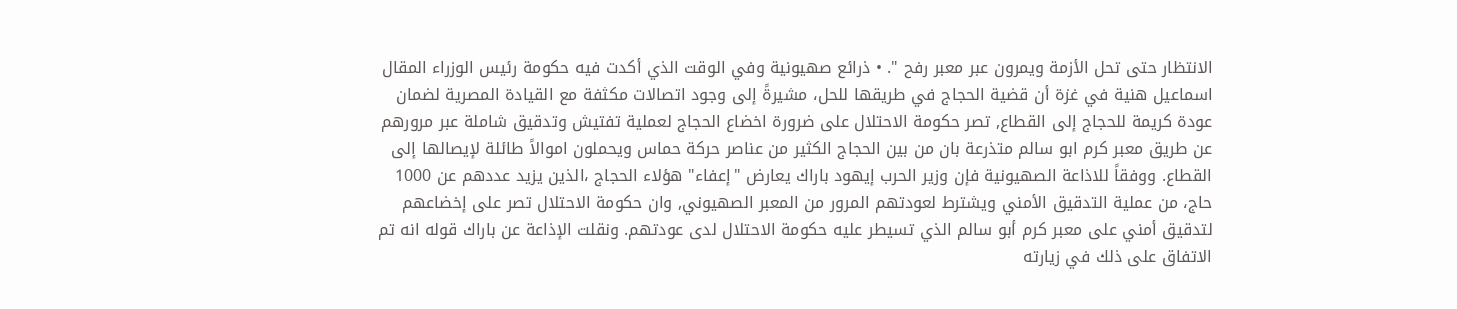الانتظار حتى تحل الأزمة ويمرون عبر معبر رفح ". • ذرائع صهيونية وفي الوقت الذي أكدت فيه حكومة رئيس الوزراء المقال اسماعيل هنية في غزة أن قضية الحجاج في طريقها للحل، مشيرةً إلى وجود اتصالات مكثفة مع القيادة المصرية لضمان عودة كريمة للحجاج إلى القطاع, تصر حكومة الاحتلال على ضرورة اخضاع الحجاج لعملية تفتيش وتدقيق شاملة عبر مرورهم عن طريق معبر كرم ابو سالم متذرعة بان من بين الحجاج الكثير من عناصر حركة حماس ويحملون اموالاً طائلة لإيصالها إلى القطاع. ووفقاً للاذاعة الصهيونية فإن وزير الحرب إيهود باراك يعارض "إعفاء" هؤلاء الحجاج ،الذين يزيد عددهم عن 1000 حاج، من عملية التدقيق الأمني ويشترط لعودتهم المرور من المعبر الصهيوني, وان حكومة الاحتلال تصر على إخضاعهم لتدقيق أمني على معبر كرم أبو سالم الذي تسيطر عليه حكومة الاحتلال لدى عودتهم. ونقلت الإذاعة عن باراك قوله انه تم الاتفاق على ذلك في زيارته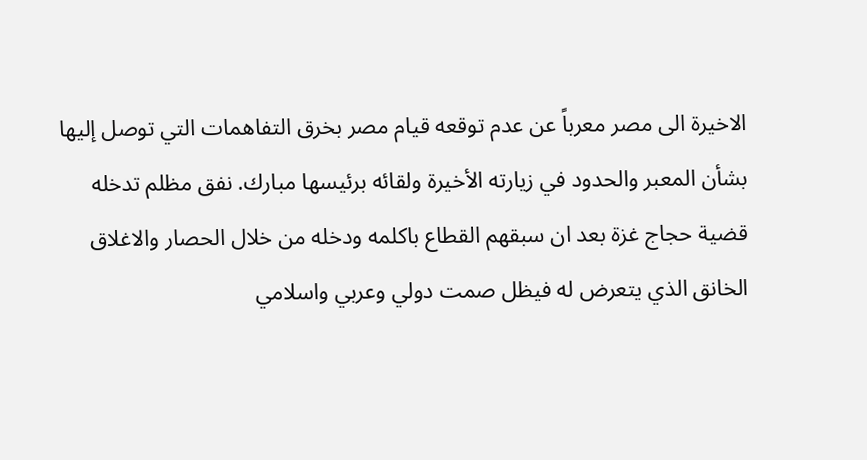الاخيرة الى مصر معرباً عن عدم توقعه قيام مصر بخرق التفاهمات التي توصل إليها بشأن المعبر والحدود في زيارته الأخيرة ولقائه برئيسها مبارك. نفق مظلم تدخله قضية حجاج غزة بعد ان سبقهم القطاع باكلمه ودخله من خلال الحصار والاغلاق الخانق الذي يتعرض له فيظل صمت دولي وعربي واسلامي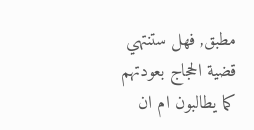مطبق, فهل ستنتهي قضية الحجاج بعودتهم كما يطالبون ام ان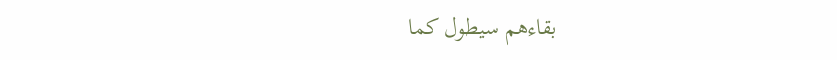بقاءهم سيطول كما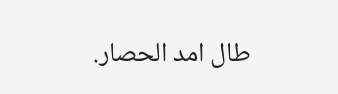طال امد الحصار.